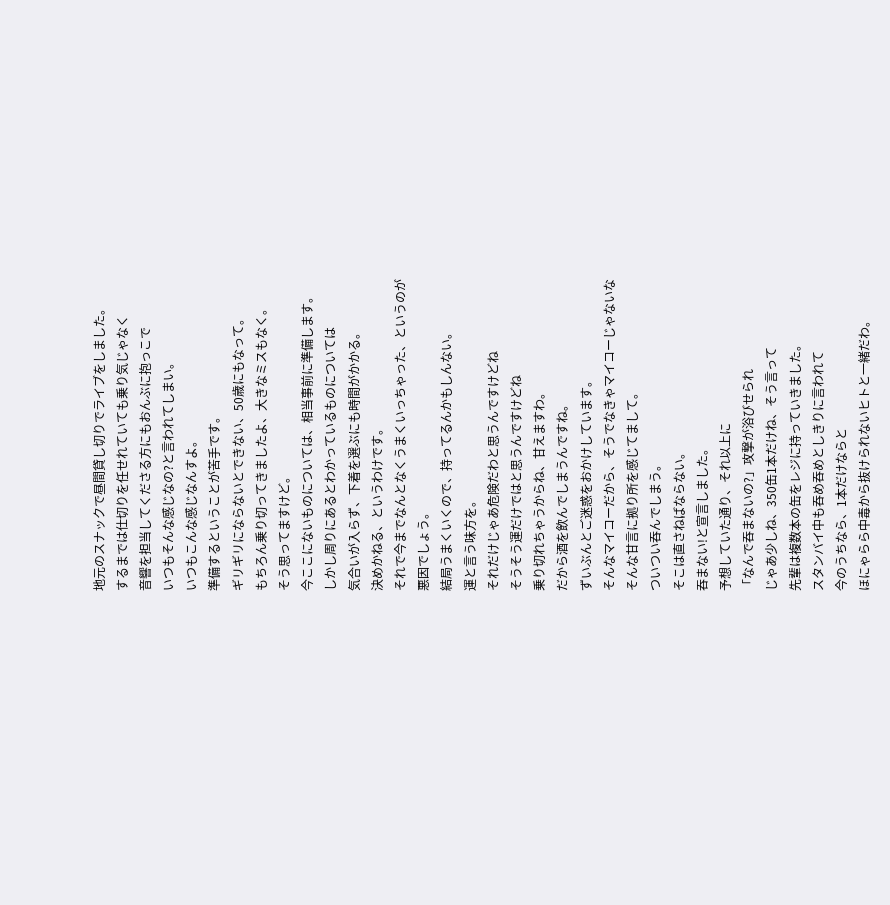地元のスナックで昼間貸し切りでライブをしました。
するまでは仕切りを任せれていても乗り気じゃなく
音響を担当してくださる方にもおんぶに抱っこで
いつもそんな感じなの?と言われてしまい。
いつもこんな感じなんすよ。
準備するということが苦手です。
ギリギリにならないとできない、50歳にもなって。
もちろん乗り切ってきましたよ、大きなミスもなく。
そう思ってますけど。
今ここにないものについては、相当事前に準備します。
しかし周りにあるとわかっているものについては
気合いが入らず、下着を選ぶにも時間がかかる。
決めかねる、というわけです。
それで今までなんとなくうまくいっちゃった、というのが
悪因でしょう。
結局うまくいくので、持ってるんかもしんない。
運と言う味方を。
それだけじゃあ危険だわと思うんですけどね
そうそう運だけではと思うんですけどね
乗り切れちゃうからね、甘えますわ。
だから酒を飲んでしまうんですね。
ずいぶんとご迷惑をおかけしています。
そんなマイコーだから、そうでなきゃマイコーじゃないな
そんな甘言に拠り所を感じてまして。
ついつい吞んでしまう。
そこは直さねばならない。
吞まない!と宣言しました。
予想していた通り、それ以上に
「なんで吞まないの?」攻撃が浴びせられ
じゃあ少しね、350缶1本だけね、そう言って
先輩は複数本の缶をレジに持っていきました。
スタンバイ中も吞め吞めとしきりに言われて
今のうちなら、1本だけならと
ほにゃらら中毒から抜けられないヒトと一緒だわ。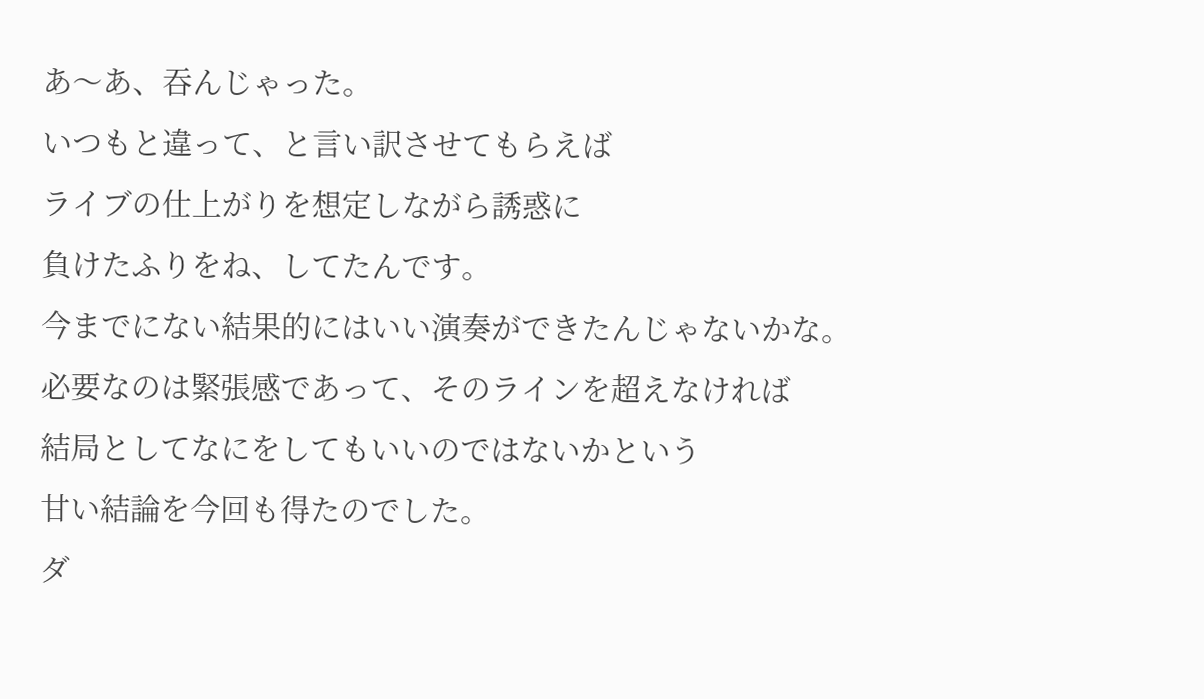あ〜あ、吞んじゃった。
いつもと違って、と言い訳させてもらえば
ライブの仕上がりを想定しながら誘惑に
負けたふりをね、してたんです。
今までにない結果的にはいい演奏ができたんじゃないかな。
必要なのは緊張感であって、そのラインを超えなければ
結局としてなにをしてもいいのではないかという
甘い結論を今回も得たのでした。
ダ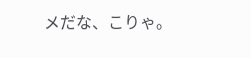メだな、こりゃ。